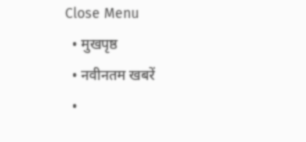Close Menu
  • मुखपृष्ठ
  • नवीनतम खबरें
  •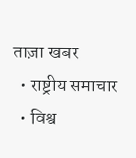ताज़ा खबर
  • राष्ट्रीय समाचार
  • विश्व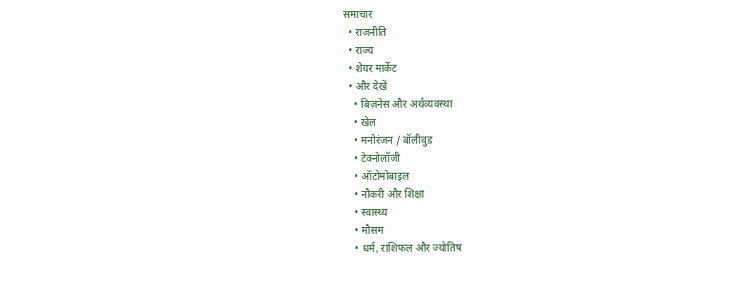समाचार
  • राजनीति
  • राज्य
  • शेयर मार्केट
  • और देखें
    • बिज़नेस और अर्थव्यवस्था
    • खेल
    • मनोरंजन / बॉलीवुड
    • टेक्नोलॉजी
    • ऑटोमोबाइल
    • नौकरी और शिक्षा
    • स्वास्थ्य
    • मौसम
    • धर्म, राशिफल और ज्योतिष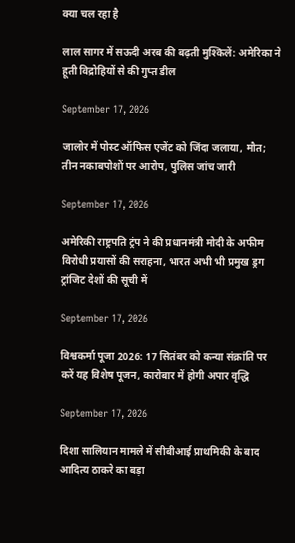क्या चल रहा है

लाल सागर में सऊदी अरब की बढ़ती मुश्किलें: अमेरिका ने हूती विद्रोहियों से की गुप्त डील

September 17, 2026

जालोर में पोस्ट ऑफिस एजेंट को जिंदा जलाया, मौत; तीन नकाबपोशों पर आरोप, पुलिस जांच जारी

September 17, 2026

अमेरिकी राष्ट्रपति ट्रंप ने की प्रधानमंत्री मोदी के अफीम विरोधी प्रयासों की सराहना, भारत अभी भी प्रमुख ड्रग ट्रांजिट देशों की सूची में

September 17, 2026

विश्वकर्मा पूजा 2026: 17 सितंबर को कन्या संक्रांति पर करें यह विशेष पूजन, कारोबार में होगी अपार वृद्धि

September 17, 2026

दिशा सालियान मामले में सीबीआई प्राथमिकी के बाद आदित्य ठाकरे का बड़ा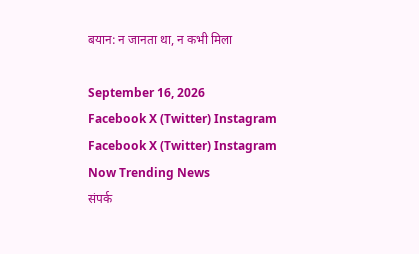बयान: न जानता था, न कभी मिला

September 16, 2026
Facebook X (Twitter) Instagram
Facebook X (Twitter) Instagram
Now Trending News
संपर्क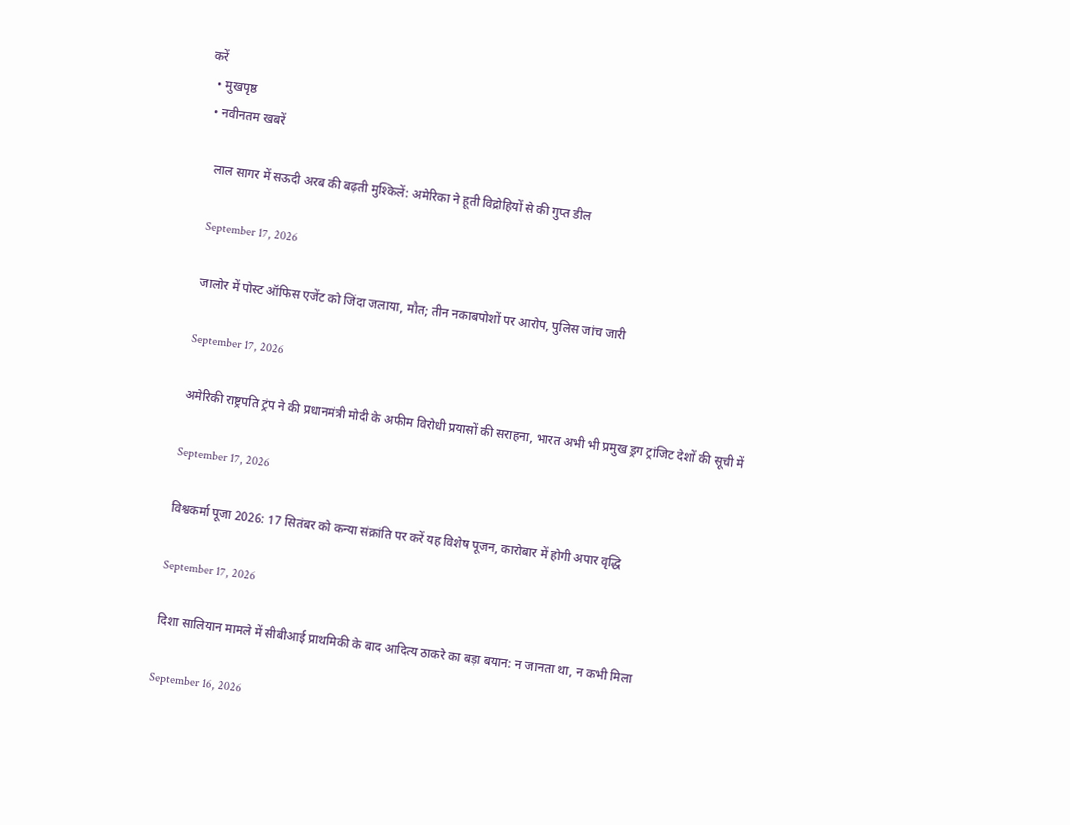करें
  • मुखपृष्ठ
  • नवीनतम खबरें

    लाल सागर में सऊदी अरब की बढ़ती मुश्किलें: अमेरिका ने हूती विद्रोहियों से की गुप्त डील

    September 17, 2026

    जालोर में पोस्ट ऑफिस एजेंट को जिंदा जलाया, मौत; तीन नकाबपोशों पर आरोप, पुलिस जांच जारी

    September 17, 2026

    अमेरिकी राष्ट्रपति ट्रंप ने की प्रधानमंत्री मोदी के अफीम विरोधी प्रयासों की सराहना, भारत अभी भी प्रमुख ड्रग ट्रांजिट देशों की सूची में

    September 17, 2026

    विश्वकर्मा पूजा 2026: 17 सितंबर को कन्या संक्रांति पर करें यह विशेष पूजन, कारोबार में होगी अपार वृद्धि

    September 17, 2026

    दिशा सालियान मामले में सीबीआई प्राथमिकी के बाद आदित्य ठाकरे का बड़ा बयान: न जानता था, न कभी मिला

    September 16, 2026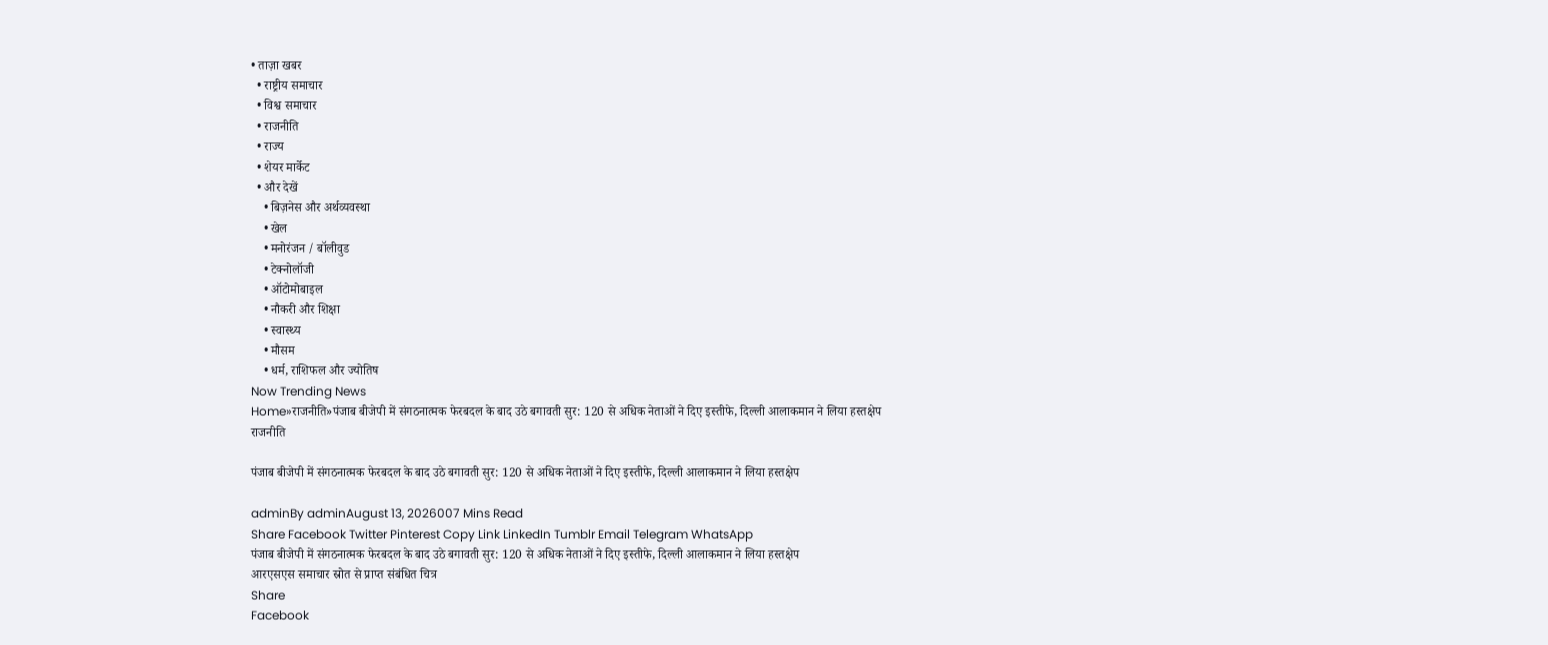• ताज़ा खबर
  • राष्ट्रीय समाचार
  • विश्व समाचार
  • राजनीति
  • राज्य
  • शेयर मार्केट
  • और देखें
    • बिज़नेस और अर्थव्यवस्था
    • खेल
    • मनोरंजन / बॉलीवुड
    • टेक्नोलॉजी
    • ऑटोमोबाइल
    • नौकरी और शिक्षा
    • स्वास्थ्य
    • मौसम
    • धर्म, राशिफल और ज्योतिष
Now Trending News
Home»राजनीति»पंजाब बीजेपी में संगठनात्मक फेरबदल के बाद उठे बगावती सुर: 120 से अधिक नेताओं ने दिए इस्तीफे, दिल्ली आलाकमान ने लिया हस्तक्षेप
राजनीति

पंजाब बीजेपी में संगठनात्मक फेरबदल के बाद उठे बगावती सुर: 120 से अधिक नेताओं ने दिए इस्तीफे, दिल्ली आलाकमान ने लिया हस्तक्षेप

adminBy adminAugust 13, 2026007 Mins Read
Share Facebook Twitter Pinterest Copy Link LinkedIn Tumblr Email Telegram WhatsApp
पंजाब बीजेपी में संगठनात्मक फेरबदल के बाद उठे बगावती सुर: 120 से अधिक नेताओं ने दिए इस्तीफे, दिल्ली आलाकमान ने लिया हस्तक्षेप
आरएसएस समाचार स्रोत से प्राप्त संबंधित चित्र
Share
Facebook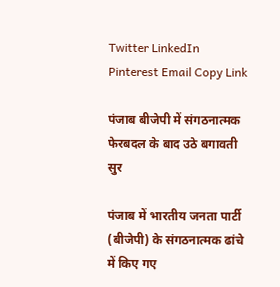Twitter LinkedIn Pinterest Email Copy Link

पंजाब बीजेपी में संगठनात्मक फेरबदल के बाद उठे बगावती सुर

पंजाब में भारतीय जनता पार्टी (बीजेपी) के संगठनात्मक ढांचे में किए गए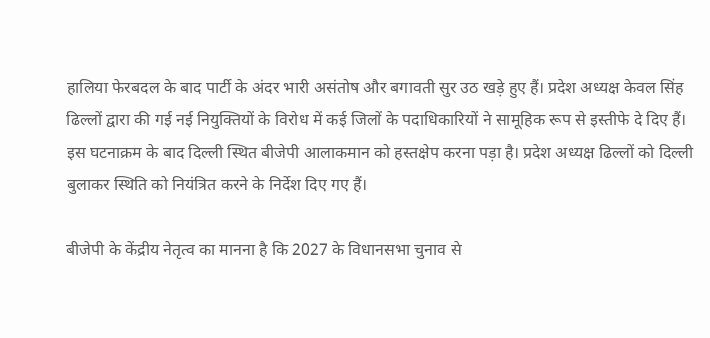हालिया फेरबदल के बाद पार्टी के अंदर भारी असंतोष और बगावती सुर उठ खड़े हुए हैं। प्रदेश अध्यक्ष केवल सिंह ढिल्लों द्वारा की गई नई नियुक्तियों के विरोध में कई जिलों के पदाधिकारियों ने सामूहिक रूप से इस्तीफे दे दिए हैं। इस घटनाक्रम के बाद दिल्ली स्थित बीजेपी आलाकमान को हस्तक्षेप करना पड़ा है। प्रदेश अध्यक्ष ढिल्लों को दिल्ली बुलाकर स्थिति को नियंत्रित करने के निर्देश दिए गए हैं।

बीजेपी के केंद्रीय नेतृत्व का मानना है कि 2027 के विधानसभा चुनाव से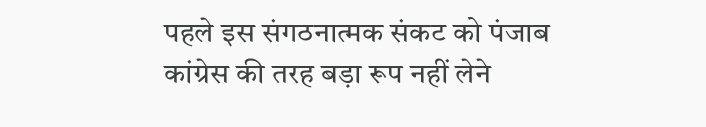पहले इस संगठनात्मक संकट को पंजाब कांग्रेस की तरह बड़ा रूप नहीं लेने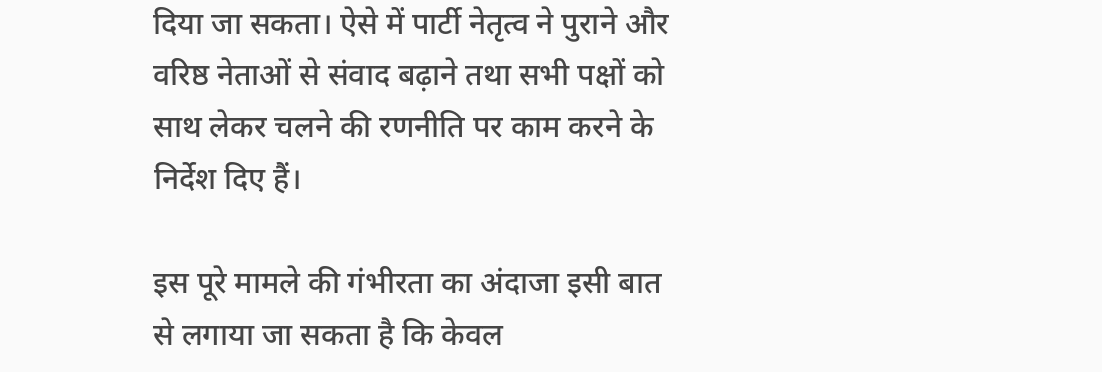दिया जा सकता। ऐसे में पार्टी नेतृत्व ने पुराने और वरिष्ठ नेताओं से संवाद बढ़ाने तथा सभी पक्षों को साथ लेकर चलने की रणनीति पर काम करने के निर्देश दिए हैं।

इस पूरे मामले की गंभीरता का अंदाजा इसी बात से लगाया जा सकता है कि केवल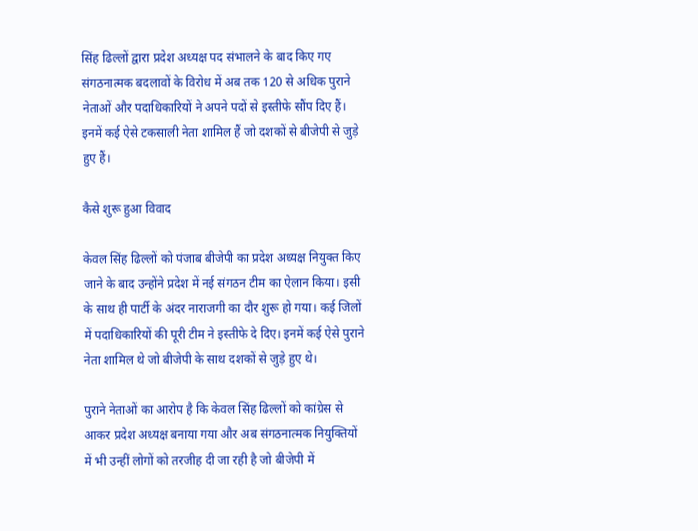सिंह ढिल्लों द्वारा प्रदेश अध्यक्ष पद संभालने के बाद किए गए संगठनात्मक बदलावों के विरोध में अब तक 120 से अधिक पुराने नेताओं और पदाधिकारियों ने अपने पदों से इस्तीफे सौंप दिए हैं। इनमें कई ऐसे टकसाली नेता शामिल हैं जो दशकों से बीजेपी से जुड़े हुए हैं।

कैसे शुरू हुआ विवाद

केवल सिंह ढिल्लों को पंजाब बीजेपी का प्रदेश अध्यक्ष नियुक्त किए जाने के बाद उन्होंने प्रदेश में नई संगठन टीम का ऐलान किया। इसी के साथ ही पार्टी के अंदर नाराजगी का दौर शुरू हो गया। कई जिलों में पदाधिकारियों की पूरी टीम ने इस्तीफे दे दिए। इनमें कई ऐसे पुराने नेता शामिल थे जो बीजेपी के साथ दशकों से जुड़े हुए थे।

पुराने नेताओं का आरोप है कि केवल सिंह ढिल्लों को कांग्रेस से आकर प्रदेश अध्यक्ष बनाया गया और अब संगठनात्मक नियुक्तियों में भी उन्हीं लोगों को तरजीह दी जा रही है जो बीजेपी में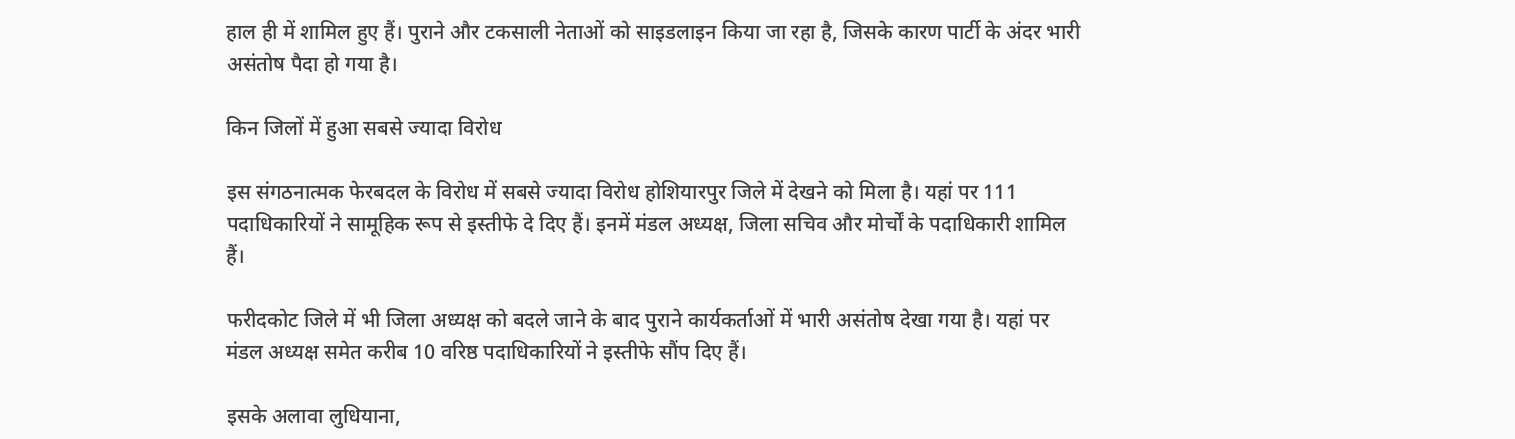हाल ही में शामिल हुए हैं। पुराने और टकसाली नेताओं को साइडलाइन किया जा रहा है, जिसके कारण पार्टी के अंदर भारी असंतोष पैदा हो गया है।

किन जिलों में हुआ सबसे ज्यादा विरोध

इस संगठनात्मक फेरबदल के विरोध में सबसे ज्यादा विरोध होशियारपुर जिले में देखने को मिला है। यहां पर 111 पदाधिकारियों ने सामूहिक रूप से इस्तीफे दे दिए हैं। इनमें मंडल अध्यक्ष, जिला सचिव और मोर्चों के पदाधिकारी शामिल हैं।

फरीदकोट जिले में भी जिला अध्यक्ष को बदले जाने के बाद पुराने कार्यकर्ताओं में भारी असंतोष देखा गया है। यहां पर मंडल अध्यक्ष समेत करीब 10 वरिष्ठ पदाधिकारियों ने इस्तीफे सौंप दिए हैं।

इसके अलावा लुधियाना,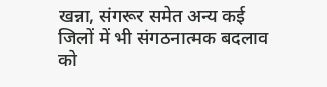खन्ना, संगरूर समेत अन्य कई जिलों में भी संगठनात्मक बदलाव को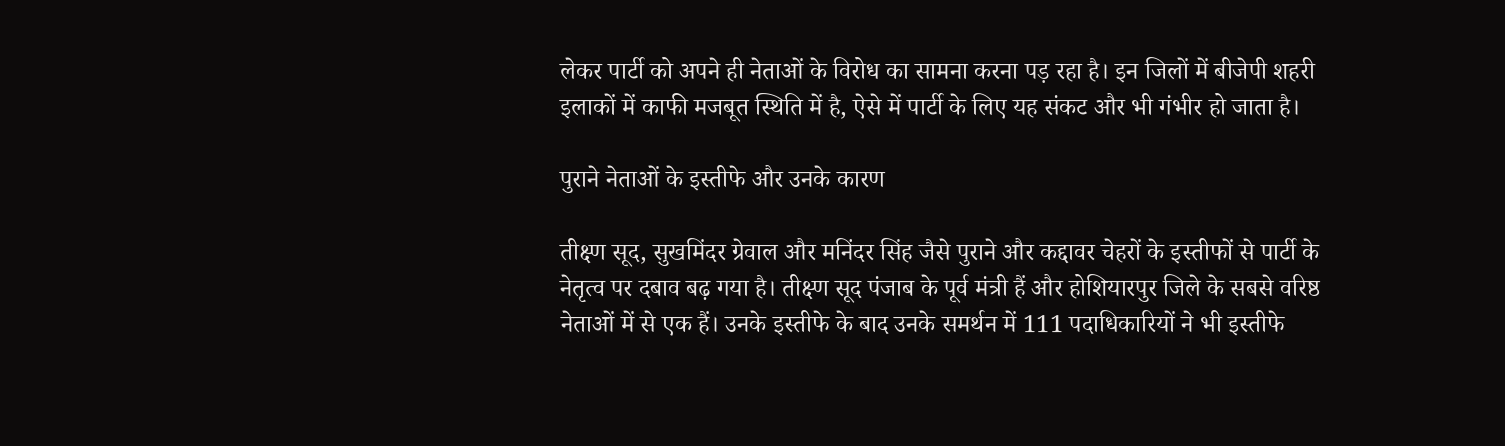लेकर पार्टी को अपने ही नेताओं के विरोध का सामना करना पड़ रहा है। इन जिलों में बीजेपी शहरी इलाकों में काफी मजबूत स्थिति में है, ऐसे में पार्टी के लिए यह संकट और भी गंभीर हो जाता है।

पुराने नेताओं के इस्तीफे और उनके कारण

तीक्ष्ण सूद, सुखमिंदर ग्रेवाल और मनिंदर सिंह जैसे पुराने और कद्दावर चेहरों के इस्तीफों से पार्टी के नेतृत्व पर दबाव बढ़ गया है। तीक्ष्ण सूद पंजाब के पूर्व मंत्री हैं और होशियारपुर जिले के सबसे वरिष्ठ नेताओं में से एक हैं। उनके इस्तीफे के बाद उनके समर्थन में 111 पदाधिकारियों ने भी इस्तीफे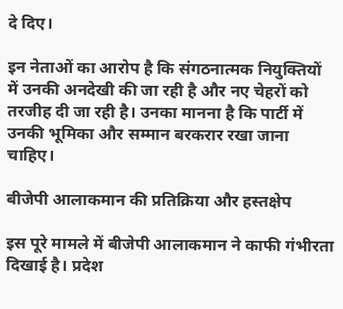दे दिए।

इन नेताओं का आरोप है कि संगठनात्मक नियुक्तियों में उनकी अनदेखी की जा रही है और नए चेहरों को तरजीह दी जा रही है। उनका मानना है कि पार्टी में उनकी भूमिका और सम्मान बरकरार रखा जाना चाहिए।

बीजेपी आलाकमान की प्रतिक्रिया और हस्तक्षेप

इस पूरे मामले में बीजेपी आलाकमान ने काफी गंभीरता दिखाई है। प्रदेश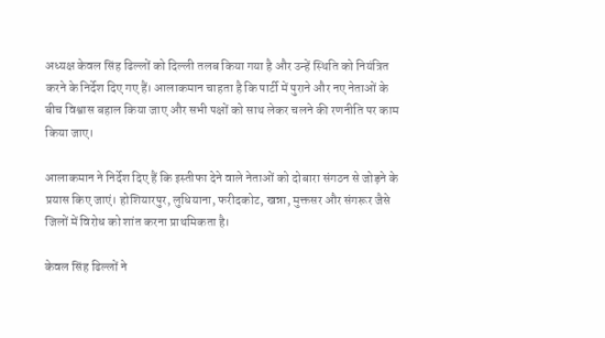अध्यक्ष केवल सिंह ढिल्लों को दिल्ली तलब किया गया है और उन्हें स्थिति को नियंत्रित करने के निर्देश दिए गए हैं। आलाकमान चाहता है कि पार्टी में पुराने और नए नेताओं के बीच विश्वास बहाल किया जाए और सभी पक्षों को साथ लेकर चलने की रणनीति पर काम किया जाए।

आलाकमान ने निर्देश दिए हैं कि इस्तीफा देने वाले नेताओं को दोबारा संगठन से जोड़ने के प्रयास किए जाएं। होशियारपुर, लुधियाना, फरीदकोट, खन्ना, मुक्तसर और संगरूर जैसे जिलों में विरोध को शांत करना प्राथमिकता है।

केवल सिंह ढिल्लों ने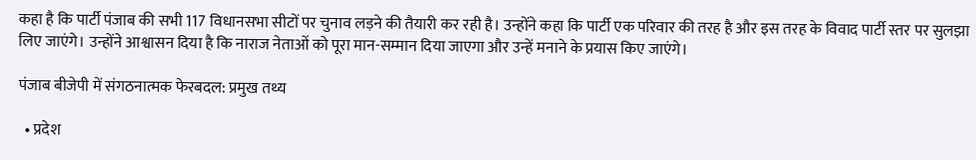कहा है कि पार्टी पंजाब की सभी 117 विधानसभा सीटों पर चुनाव लड़ने की तैयारी कर रही है। उन्होंने कहा कि पार्टी एक परिवार की तरह है और इस तरह के विवाद पार्टी स्तर पर सुलझा लिए जाएंगे। उन्होंने आश्वासन दिया है कि नाराज नेताओं को पूरा मान-सम्मान दिया जाएगा और उन्हें मनाने के प्रयास किए जाएंगे।

पंजाब बीजेपी में संगठनात्मक फेरबदल: प्रमुख तथ्य

  • प्रदेश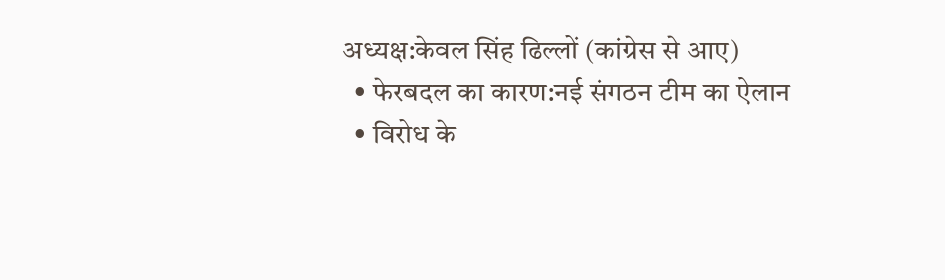अध्यक्ष:केवल सिंह ढिल्लों (कांग्रेस से आए)
  • फेरबदल का कारण:नई संगठन टीम का ऐलान
  • विरोध के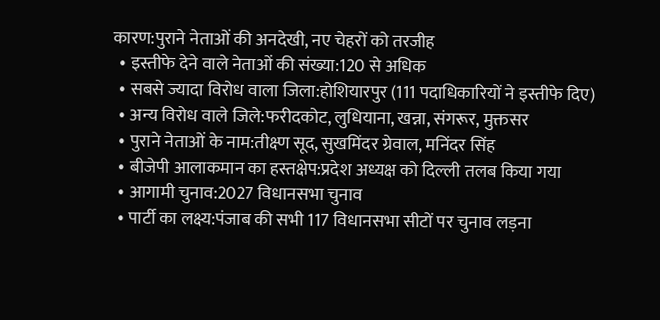कारण:पुराने नेताओं की अनदेखी, नए चेहरों को तरजीह
  • इस्तीफे देने वाले नेताओं की संख्या:120 से अधिक
  • सबसे ज्यादा विरोध वाला जिला:होशियारपुर (111 पदाधिकारियों ने इस्तीफे दिए)
  • अन्य विरोध वाले जिले:फरीदकोट, लुधियाना, खन्ना, संगरूर, मुक्तसर
  • पुराने नेताओं के नाम:तीक्ष्ण सूद, सुखमिंदर ग्रेवाल, मनिंदर सिंह
  • बीजेपी आलाकमान का हस्तक्षेप:प्रदेश अध्यक्ष को दिल्ली तलब किया गया
  • आगामी चुनाव:2027 विधानसभा चुनाव
  • पार्टी का लक्ष्य:पंजाब की सभी 117 विधानसभा सीटों पर चुनाव लड़ना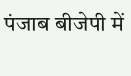पंजाब बीजेपी में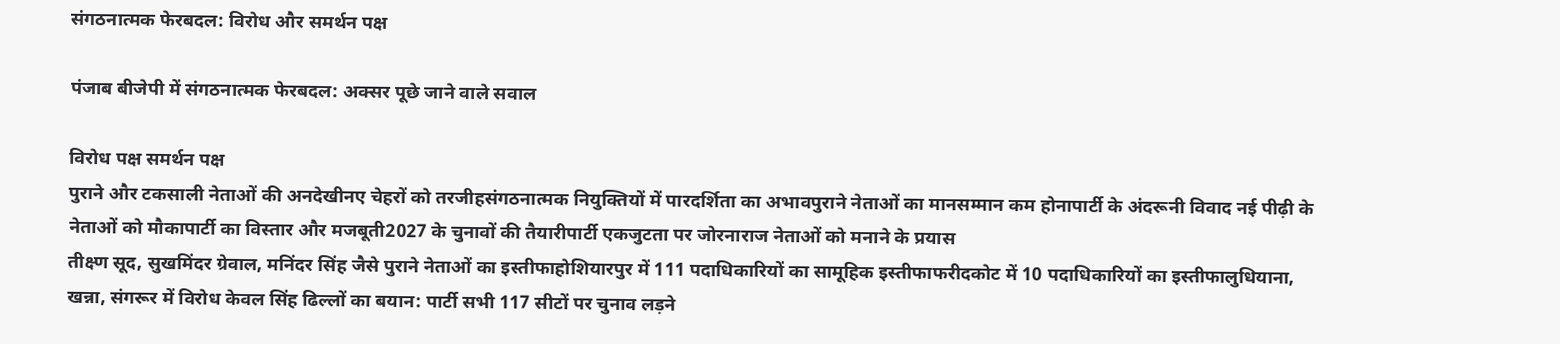संगठनात्मक फेरबदल: विरोध और समर्थन पक्ष

पंजाब बीजेपी में संगठनात्मक फेरबदल: अक्सर पूछे जाने वाले सवाल

विरोध पक्ष समर्थन पक्ष
पुराने और टकसाली नेताओं की अनदेखीनए चेहरों को तरजीहसंगठनात्मक नियुक्तियों में पारदर्शिता का अभावपुराने नेताओं का मानसम्मान कम होनापार्टी के अंदरूनी विवाद नई पीढ़ी के नेताओं को मौकापार्टी का विस्तार और मजबूती2027 के चुनावों की तैयारीपार्टी एकजुटता पर जोरनाराज नेताओं को मनाने के प्रयास
तीक्ष्ण सूद, सुखमिंदर ग्रेवाल, मनिंदर सिंह जैसे पुराने नेताओं का इस्तीफाहोशियारपुर में 111 पदाधिकारियों का सामूहिक इस्तीफाफरीदकोट में 10 पदाधिकारियों का इस्तीफालुधियाना, खन्ना, संगरूर में विरोध केवल सिंह ढिल्लों का बयान: पार्टी सभी 117 सीटों पर चुनाव लड़ने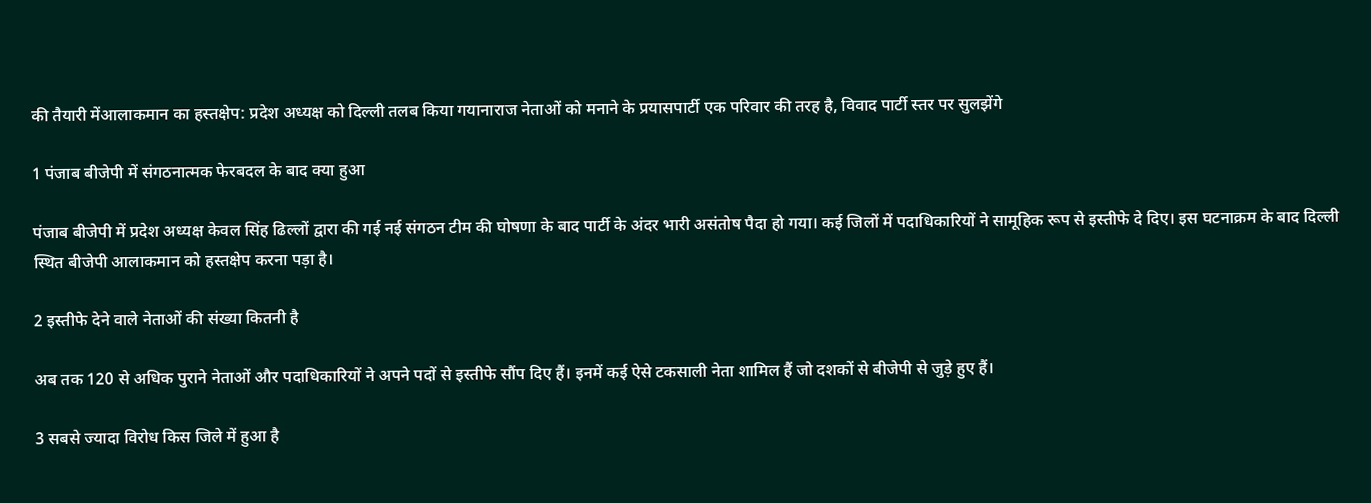की तैयारी मेंआलाकमान का हस्तक्षेप: प्रदेश अध्यक्ष को दिल्ली तलब किया गयानाराज नेताओं को मनाने के प्रयासपार्टी एक परिवार की तरह है, विवाद पार्टी स्तर पर सुलझेंगे

1 पंजाब बीजेपी में संगठनात्मक फेरबदल के बाद क्या हुआ

पंजाब बीजेपी में प्रदेश अध्यक्ष केवल सिंह ढिल्लों द्वारा की गई नई संगठन टीम की घोषणा के बाद पार्टी के अंदर भारी असंतोष पैदा हो गया। कई जिलों में पदाधिकारियों ने सामूहिक रूप से इस्तीफे दे दिए। इस घटनाक्रम के बाद दिल्ली स्थित बीजेपी आलाकमान को हस्तक्षेप करना पड़ा है।

2 इस्तीफे देने वाले नेताओं की संख्या कितनी है

अब तक 120 से अधिक पुराने नेताओं और पदाधिकारियों ने अपने पदों से इस्तीफे सौंप दिए हैं। इनमें कई ऐसे टकसाली नेता शामिल हैं जो दशकों से बीजेपी से जुड़े हुए हैं।

3 सबसे ज्यादा विरोध किस जिले में हुआ है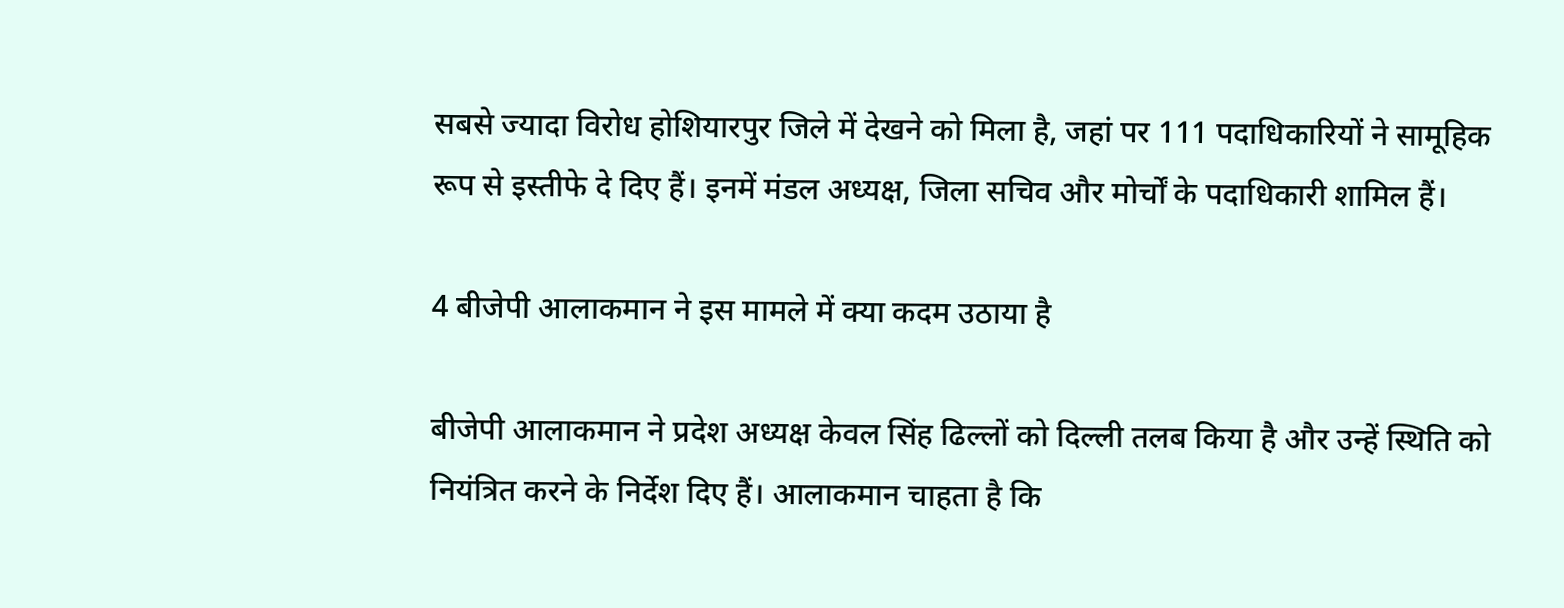सबसे ज्यादा विरोध होशियारपुर जिले में देखने को मिला है, जहां पर 111 पदाधिकारियों ने सामूहिक रूप से इस्तीफे दे दिए हैं। इनमें मंडल अध्यक्ष, जिला सचिव और मोर्चों के पदाधिकारी शामिल हैं।

4 बीजेपी आलाकमान ने इस मामले में क्या कदम उठाया है

बीजेपी आलाकमान ने प्रदेश अध्यक्ष केवल सिंह ढिल्लों को दिल्ली तलब किया है और उन्हें स्थिति को नियंत्रित करने के निर्देश दिए हैं। आलाकमान चाहता है कि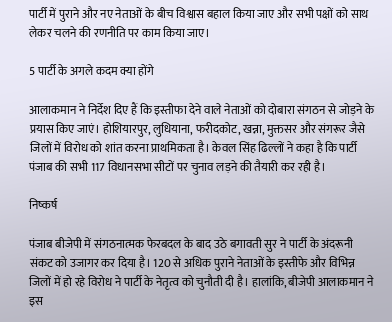पार्टी में पुराने और नए नेताओं के बीच विश्वास बहाल किया जाए और सभी पक्षों को साथ लेकर चलने की रणनीति पर काम किया जाए।

5 पार्टी के अगले कदम क्या होंगे

आलाकमान ने निर्देश दिए हैं कि इस्तीफा देने वाले नेताओं को दोबारा संगठन से जोड़ने के प्रयास किए जाएं। होशियारपुर, लुधियाना, फरीदकोट, खन्ना, मुक्तसर और संगरूर जैसे जिलों में विरोध को शांत करना प्राथमिकता है। केवल सिंह ढिल्लों ने कहा है कि पार्टी पंजाब की सभी 117 विधानसभा सीटों पर चुनाव लड़ने की तैयारी कर रही है।

निष्कर्ष

पंजाब बीजेपी में संगठनात्मक फेरबदल के बाद उठे बगावती सुर ने पार्टी के अंदरूनी संकट को उजागर कर दिया है। 120 से अधिक पुराने नेताओं के इस्तीफे और विभिन्न जिलों में हो रहे विरोध ने पार्टी के नेतृत्व को चुनौती दी है। हालांकि, बीजेपी आलाकमान ने इस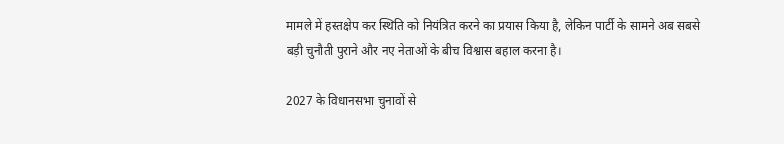मामले में हस्तक्षेप कर स्थिति को नियंत्रित करने का प्रयास किया है, लेकिन पार्टी के सामने अब सबसे बड़ी चुनौती पुराने और नए नेताओं के बीच विश्वास बहाल करना है।

2027 के विधानसभा चुनावों से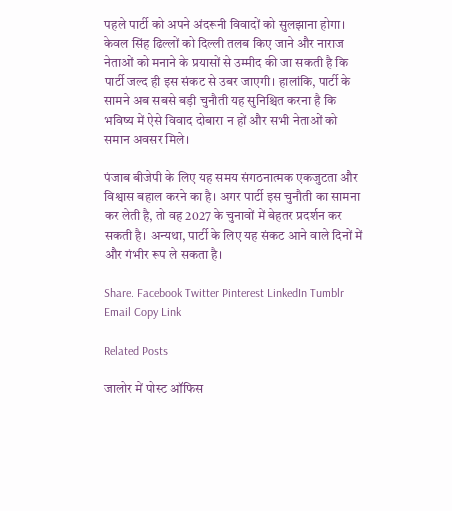पहले पार्टी को अपने अंदरूनी विवादों को सुलझाना होगा। केवल सिंह ढिल्लों को दिल्ली तलब किए जाने और नाराज नेताओं को मनाने के प्रयासों से उम्मीद की जा सकती है कि पार्टी जल्द ही इस संकट से उबर जाएगी। हालांकि, पार्टी के सामने अब सबसे बड़ी चुनौती यह सुनिश्चित करना है कि भविष्य में ऐसे विवाद दोबारा न हों और सभी नेताओं को समान अवसर मिले।

पंजाब बीजेपी के लिए यह समय संगठनात्मक एकजुटता और विश्वास बहाल करने का है। अगर पार्टी इस चुनौती का सामना कर लेती है, तो वह 2027 के चुनावों में बेहतर प्रदर्शन कर सकती है। अन्यथा, पार्टी के लिए यह संकट आने वाले दिनों में और गंभीर रूप ले सकता है।

Share. Facebook Twitter Pinterest LinkedIn Tumblr Email Copy Link

Related Posts

जालोर में पोस्ट ऑफिस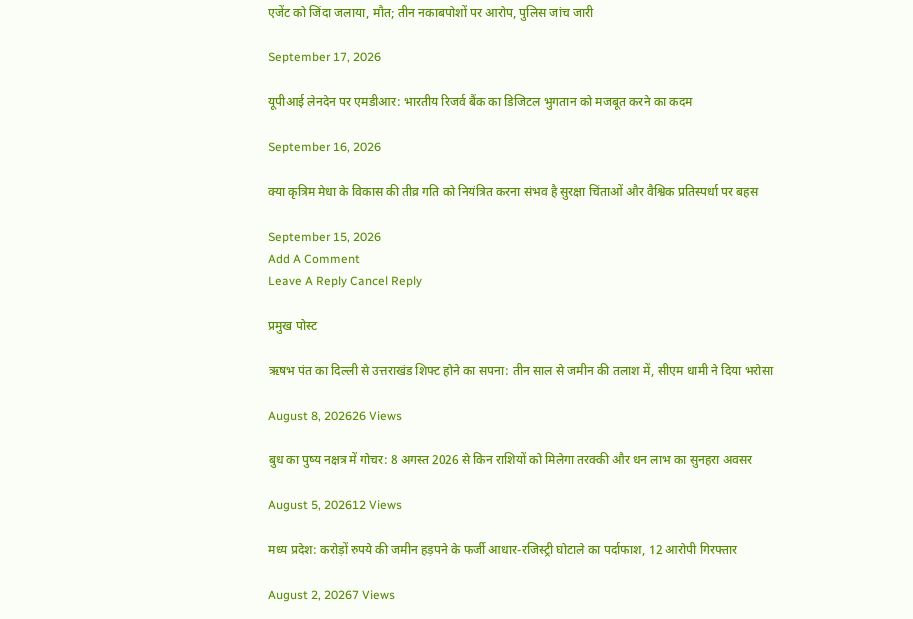एजेंट को जिंदा जलाया, मौत; तीन नकाबपोशों पर आरोप, पुलिस जांच जारी

September 17, 2026

यूपीआई लेनदेन पर एमडीआर: भारतीय रिजर्व बैंक का डिजिटल भुगतान को मजबूत करने का कदम

September 16, 2026

क्या कृत्रिम मेधा के विकास की तीव्र गति को नियंत्रित करना संभव है सुरक्षा चिंताओं और वैश्विक प्रतिस्पर्धा पर बहस

September 15, 2026
Add A Comment
Leave A Reply Cancel Reply

प्रमुख पोस्ट

ऋषभ पंत का दिल्ली से उत्तराखंड शिफ्ट होने का सपना: तीन साल से जमीन की तलाश में, सीएम धामी ने दिया भरोसा

August 8, 202626 Views

बुध का पुष्य नक्षत्र में गोचर: 8 अगस्त 2026 से किन राशियों को मिलेगा तरक्की और धन लाभ का सुनहरा अवसर

August 5, 202612 Views

मध्य प्रदेश: करोड़ों रुपये की जमीन हड़पने के फर्जी आधार-रजिस्ट्री घोटाले का पर्दाफाश, 12 आरोपी गिरफ्तार

August 2, 20267 Views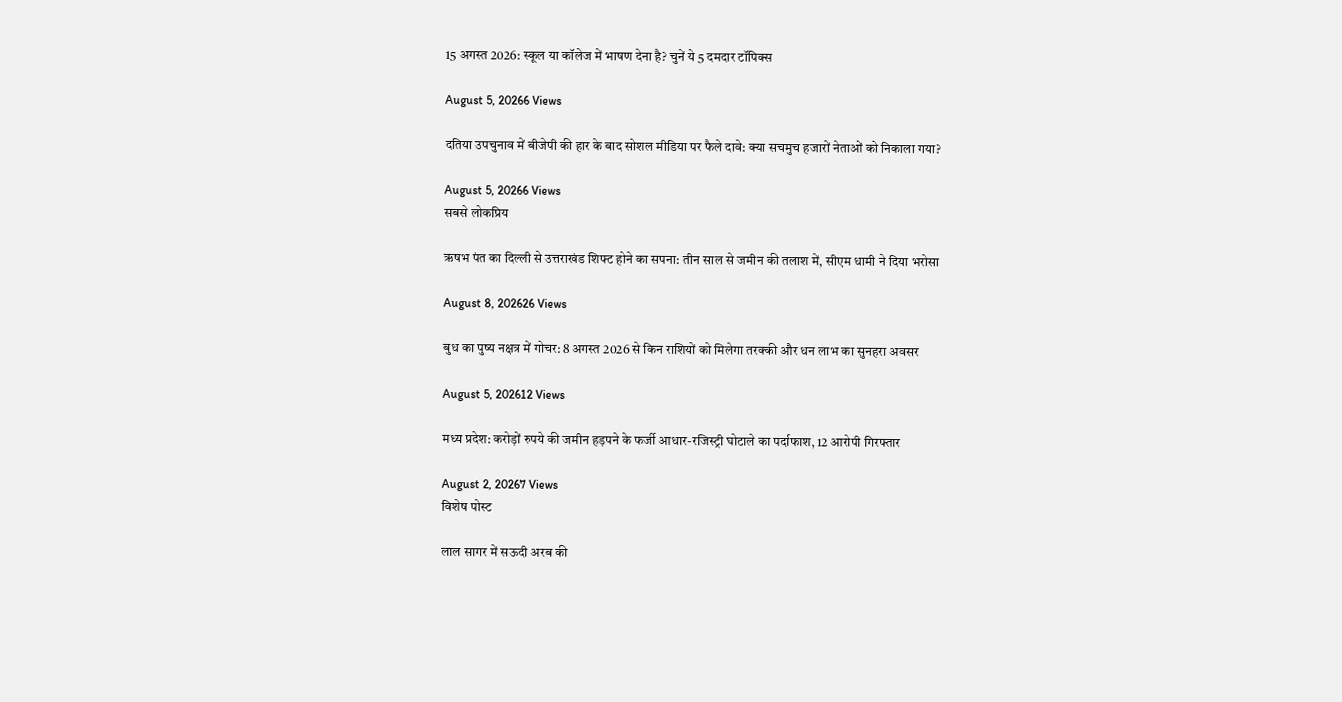15 अगस्त 2026: स्कूल या कॉलेज में भाषण देना है? चुनें ये 5 दमदार टॉपिक्स

August 5, 20266 Views

दतिया उपचुनाव में बीजेपी की हार के बाद सोशल मीडिया पर फैले दावे: क्या सचमुच हजारों नेताओं को निकाला गया?

August 5, 20266 Views
सबसे लोकप्रिय

ऋषभ पंत का दिल्ली से उत्तराखंड शिफ्ट होने का सपना: तीन साल से जमीन की तलाश में, सीएम धामी ने दिया भरोसा

August 8, 202626 Views

बुध का पुष्य नक्षत्र में गोचर: 8 अगस्त 2026 से किन राशियों को मिलेगा तरक्की और धन लाभ का सुनहरा अवसर

August 5, 202612 Views

मध्य प्रदेश: करोड़ों रुपये की जमीन हड़पने के फर्जी आधार-रजिस्ट्री घोटाले का पर्दाफाश, 12 आरोपी गिरफ्तार

August 2, 20267 Views
विशेष पोस्ट

लाल सागर में सऊदी अरब की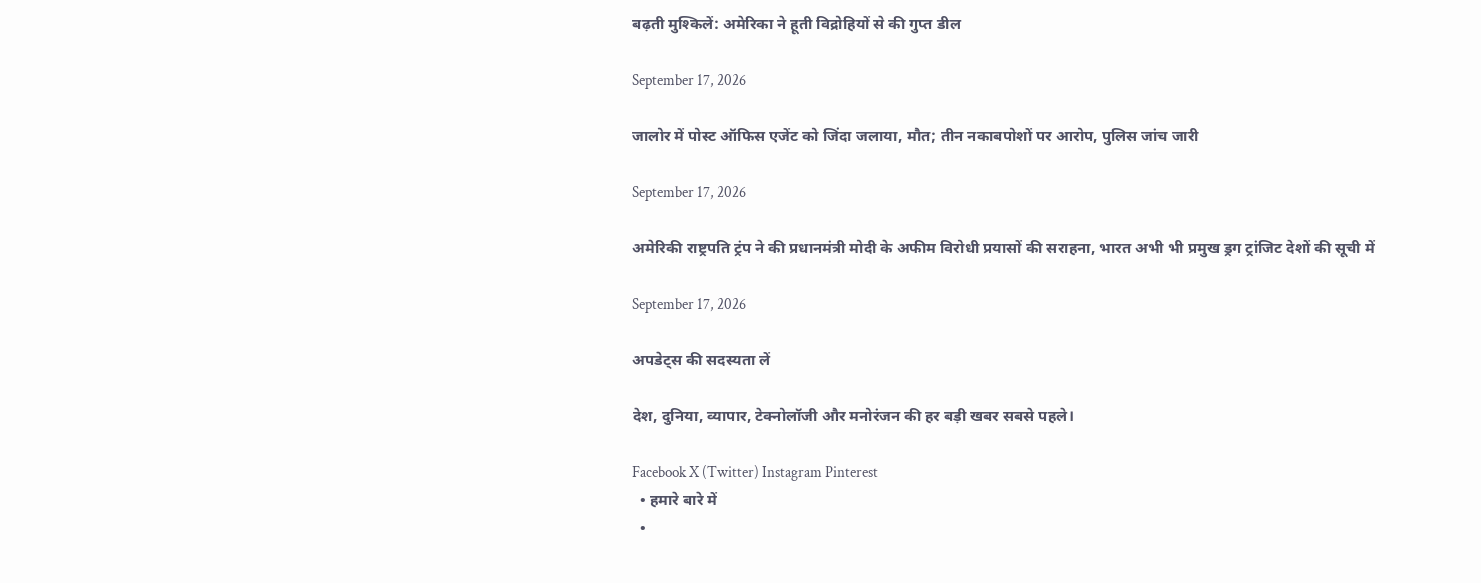बढ़ती मुश्किलें: अमेरिका ने हूती विद्रोहियों से की गुप्त डील

September 17, 2026

जालोर में पोस्ट ऑफिस एजेंट को जिंदा जलाया, मौत; तीन नकाबपोशों पर आरोप, पुलिस जांच जारी

September 17, 2026

अमेरिकी राष्ट्रपति ट्रंप ने की प्रधानमंत्री मोदी के अफीम विरोधी प्रयासों की सराहना, भारत अभी भी प्रमुख ड्रग ट्रांजिट देशों की सूची में

September 17, 2026

अपडेट्स की सदस्यता लें

देश, दुनिया, व्यापार, टेक्नोलॉजी और मनोरंजन की हर बड़ी खबर सबसे पहले।

Facebook X (Twitter) Instagram Pinterest
  • हमारे बारे में
  •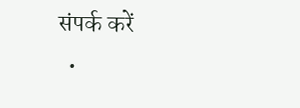संपर्क करें
  •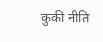कुकी नीति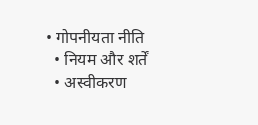• गोपनीयता नीति
  • नियम और शर्तें
  • अस्वीकरण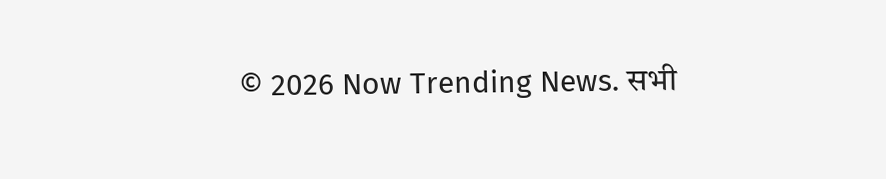© 2026 Now Trending News. सभी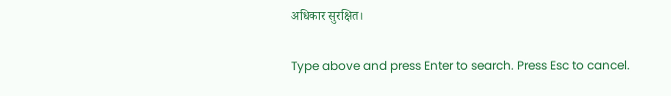अधिकार सुरक्षित।

Type above and press Enter to search. Press Esc to cancel.